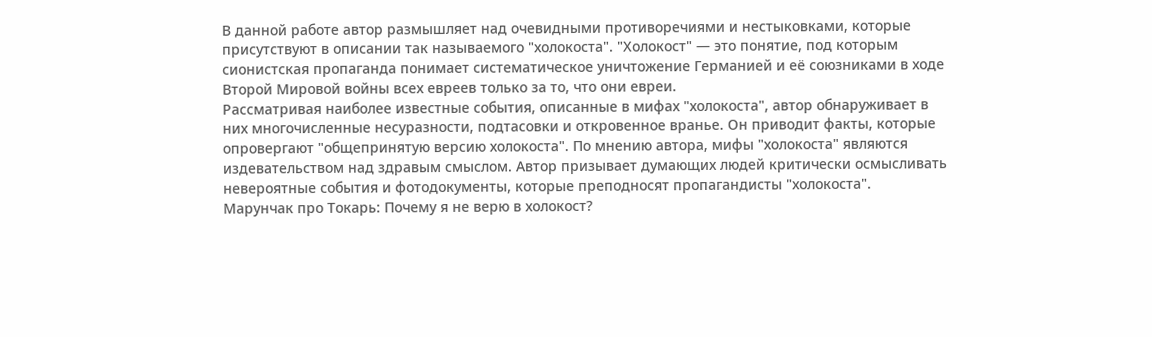В данной работе автор размышляет над очевидными противоречиями и нестыковками, которые присутствуют в описании так называемого "холокоста". "Холокост" — это понятие, под которым сионистская пропаганда понимает систематическое уничтожение Германией и её союзниками в ходе Второй Мировой войны всех евреев только за то, что они евреи.
Рассматривая наиболее известные события, описанные в мифах "холокоста", автор обнаруживает в них многочисленные несуразности, подтасовки и откровенное вранье. Он приводит факты, которые опровергают "общепринятую версию холокоста". По мнению автора, мифы "холокоста" являются издевательством над здравым смыслом. Автор призывает думающих людей критически осмысливать невероятные события и фотодокументы, которые преподносят пропагандисты "холокоста".
Марунчак про Токарь: Почему я не верю в холокост?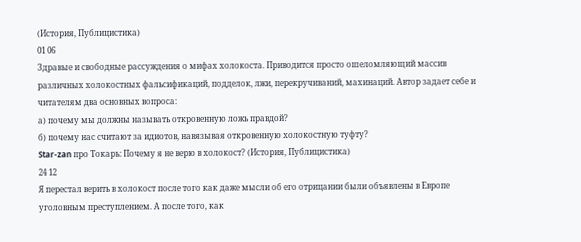(История, Публицистика)
01 06
Здравые и свободные рассуждения о мифах холокоста. Приводится просто ошеломляющий массив различных холокостных фальсификаций, подделок, лжи, перекручиваний, махинаций. Автор задает себе и читателям два основных вопроса:
а) почему мы должны называть откровенную ложь правдой?
б) почему нас считают за идиотов, навязывая откровенную холокостную туфту?
Star-zan про Токарь: Почему я не верю в холокост? (История, Публицистика)
24 12
Я перестал верить в холокост после того как даже мысли об его отрицании были объявлены в Европе уголовным преступлением. А после того, как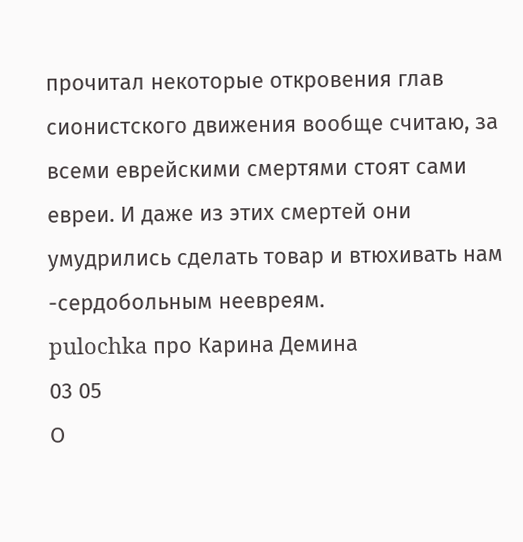прочитал некоторые откровения глав сионистского движения вообще считаю, за всеми еврейскими смертями стоят сами евреи. И даже из этих смертей они умудрились сделать товар и втюхивать нам -сердобольным неевреям.
pulochka про Карина Демина
03 05
О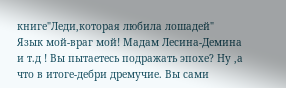книге"Леди,которая любила лошадей"
Язык мой-враг мой! Мадам Лесина-Демина и т.д ! Вы пытаетесь подражать эпохе? Ну ,а что в итоге-дебри дремучие. Вы сами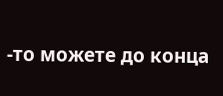-то можете до конца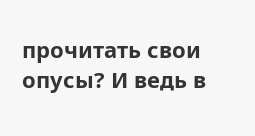прочитать свои опусы? И ведь в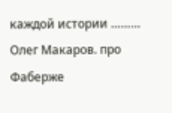каждой истории ………
Олег Макаров. про Фаберже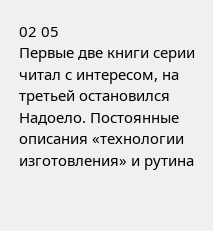02 05
Первые две книги серии читал с интересом, на третьей остановился
Надоело. Постоянные описания «технологии изготовления» и рутина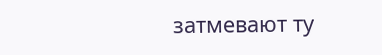затмевают ту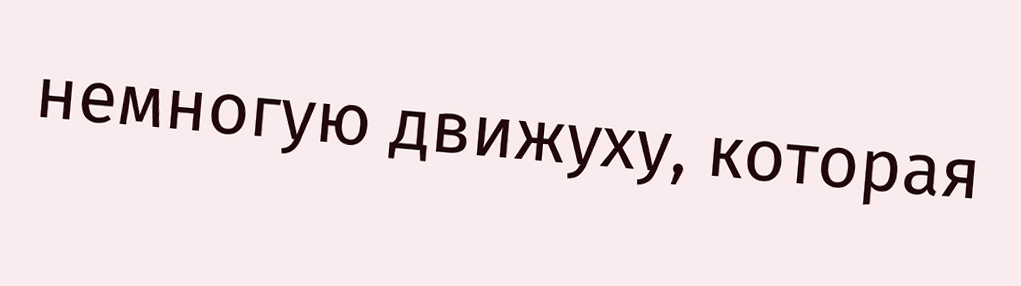немногую движуху, которая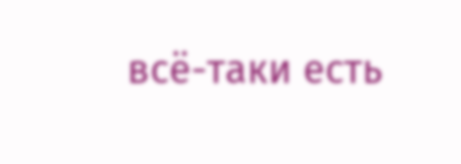всё-таки есть